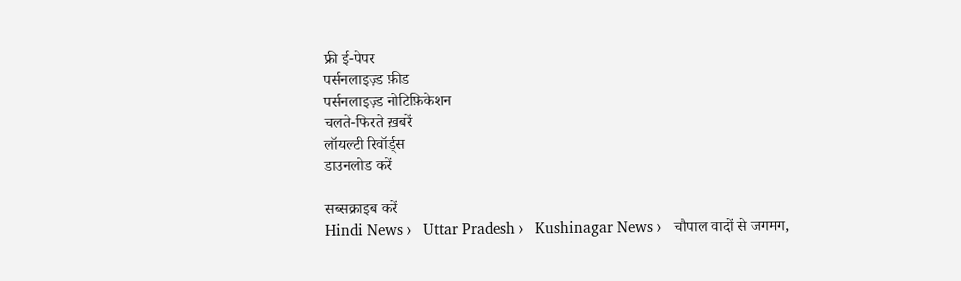फ्री ई-पेपर
पर्सनलाइज़्ड फ़ीड
पर्सनलाइज़्ड नोटिफ़िकेशन
चलते-फिरते ख़बरें
लॉयल्टी रिवॉर्ड्स
डाउनलोड करें

सब्सक्राइब करें
Hindi News ›   Uttar Pradesh ›   Kushinagar News ›   चौपाल वादों से जगमग,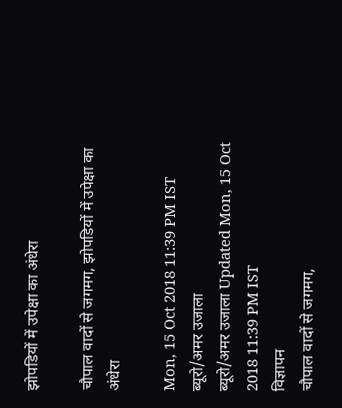झोपडियों में उपेक्षा का अंधेरा

चौपाल वादों से जगमग, झोपडियों में उपेक्षा का अंधेरा

Mon, 15 Oct 2018 11:39 PM IST
ब्यूरो/अमर उजाला
ब्यूरो/अमर उजाला Updated Mon, 15 Oct 2018 11:39 PM IST
विज्ञापन
चौपाल वादों से जगमग,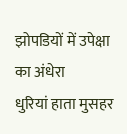झोपडियों में उपेक्षा का अंधेरा
धुरियां हाता मुसहर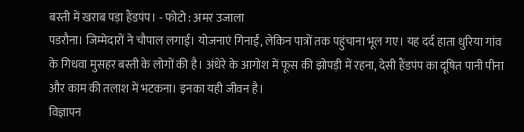बस्ती में खराब पड़ा हैंडपंप। - फोटो : अमर उजाला
पडरौना। जिम्मेदारों ने चौपाल लगाई। योजनाएं गिनाईं, लेकिन पात्रों तक पहुंचाना भूल गए। यह दर्द हाता धुरिया गांव के गिधवा मुसहर बस्ती के लोगों की है। अंधेरे के आगोश में फूस की झोपड़ी में रहना, देसी हैंडपंप का दूषित पानी पीना और काम की तलाश में भटकना। इनका यही जीवन है।
विज्ञापन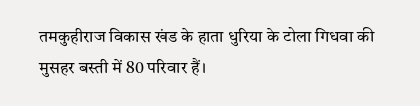तमकुहीराज विकास खंड के हाता धुरिया के टोला गिधवा की मुसहर बस्ती में 80 परिवार हैं।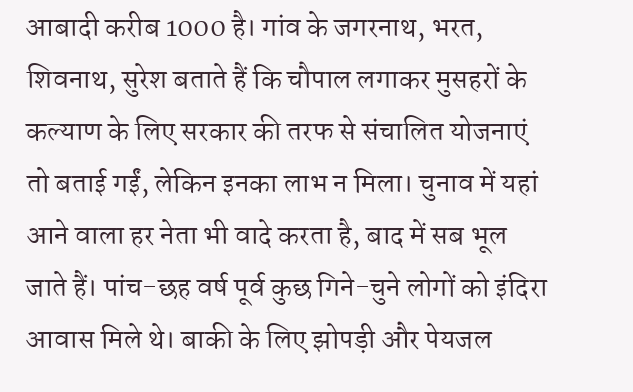आबादी करीब 1000 है। गांव के जगरनाथ, भरत, शिवनाथ, सुरेश बताते हैं कि चौपाल लगाकर मुसहरों के कल्याण के लिए सरकार की तरफ से संचालित योजनाएं तो बताई गईं, लेकिन इनका लाभ न मिला। चुनाव में यहां आने वाला हर नेता भी वादे करता है, बाद में सब भूल जाते हैं। पांच-छह वर्ष पूर्व कुछ गिने-चुने लोगों को इंदिरा आवास मिले थे। बाकी के लिए झोपड़ी और पेयजल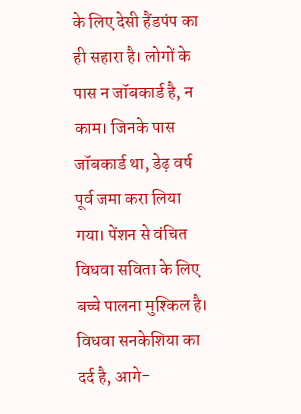के लिए देसी हैंडपंप का ही सहारा है। लोगों के पास न जॉबकार्ड है, न काम। जिनके पास जॉबकार्ड था, डेढ़ वर्ष पूर्व जमा करा लिया गया। पेंशन से वंचित विधवा सविता के लिए बच्चे पालना मुश्किल है। विधवा सनकेशिया का दर्द है, आगे-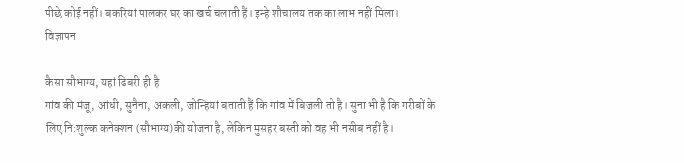पीछे कोई नहीं। बकरियां पालकर घर का खर्च चलाती हैं। इन्हे शौचालय तक का लाभ नहीं मिला।
विज्ञापन

कैसा सौभाग्य, यहां ढिबरी ही है
गांव की मंजू, आंधी, सुनैना, अकली, जोन्हियां बताती हैं कि गांव में बिजली तो है। सुना भी है कि गरीबों के लिए नि:शुल्क कनेक्शन (सौभाग्य)की योजना है, लेकिन मुसहर बस्ती को वह भी नसीब नहीं है।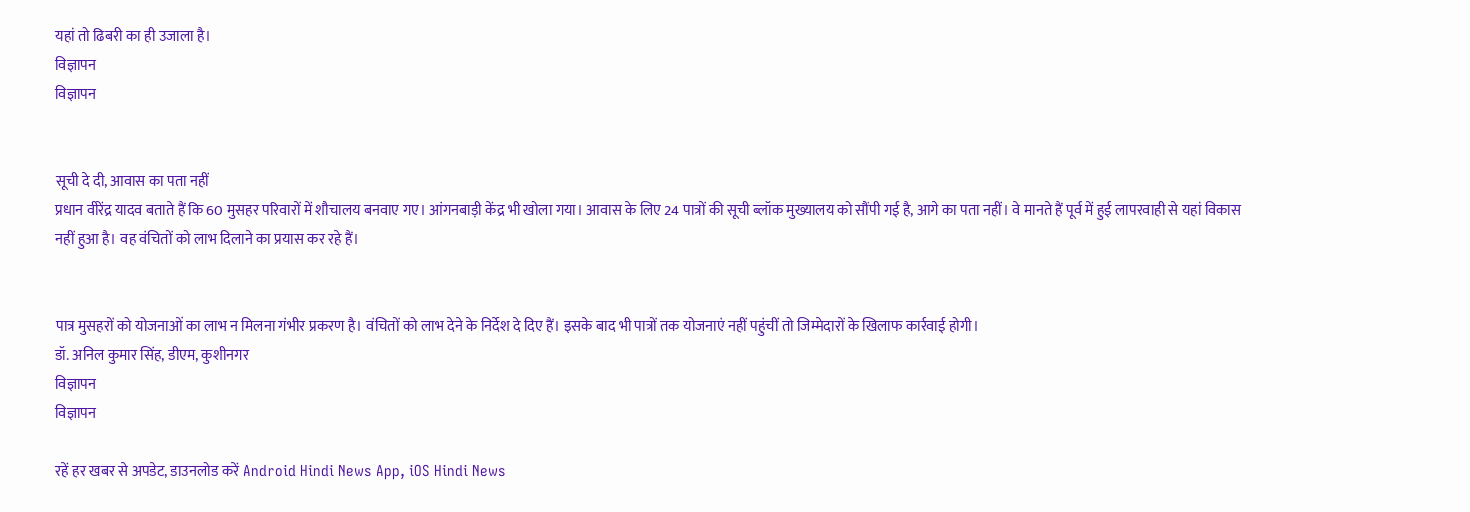यहां तो ढिबरी का ही उजाला है।
विज्ञापन
विज्ञापन


सूची दे दी, आवास का पता नहीं
प्रधान वीरेंद्र यादव बताते हैं कि 60 मुसहर परिवारों में शौचालय बनवाए गए। आंगनबाड़ी केंद्र भी खोला गया। आवास के लिए 24 पात्रों की सूची ब्लॉक मुख्यालय को सौंपी गई है, आगे का पता नहीं। वे मानते हैं पूर्व में हुई लापरवाही से यहां विकास नहीं हुआ है। वह वंचितों को लाभ दिलाने का प्रयास कर रहे हैं।


पात्र मुसहरों को योजनाओं का लाभ न मिलना गंभीर प्रकरण है। वंचितों को लाभ देने के निर्देश दे दिए हैं। इसके बाद भी पात्रों तक योजनाएं नहीं पहुंचीं तो जिम्मेदारों के खिलाफ कार्रवाई होगी।
डॉ. अनिल कुमार सिंह, डीएम, कुशीनगर
विज्ञापन
विज्ञापन

रहें हर खबर से अपडेट, डाउनलोड करें Android Hindi News App, iOS Hindi News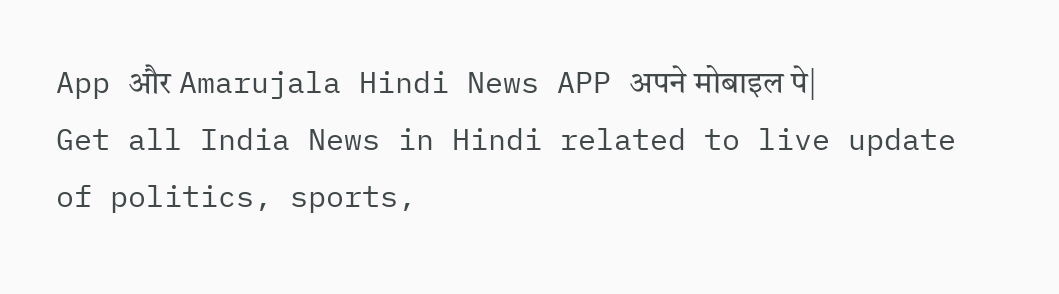App और Amarujala Hindi News APP अपने मोबाइल पे|
Get all India News in Hindi related to live update of politics, sports,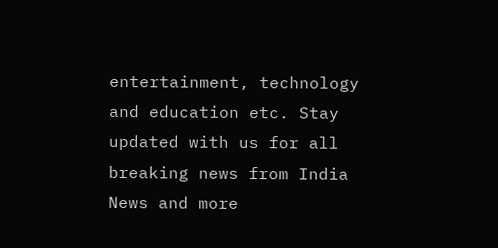entertainment, technology and education etc. Stay updated with us for all breaking news from India News and more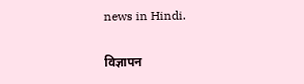news in Hindi.

विज्ञापन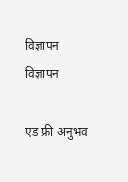विज्ञापन
विज्ञापन

एड फ्री अनुभव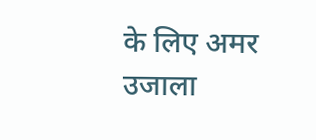के लिए अमर उजाला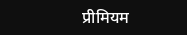प्रीमियम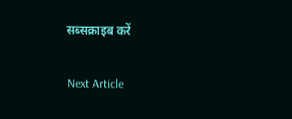सब्सक्राइब करें

Next Article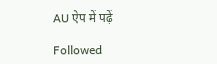AU ऐप में पढ़ें

Followed